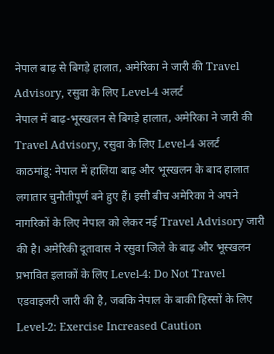नेपाल बाढ़ से बिगड़े हालात, अमेरिका ने जारी की Travel Advisory, रसुवा के लिए Level-4 अलर्ट
नेपाल में बाढ़-भूस्खलन से बिगड़े हालात, अमेरिका ने जारी की Travel Advisory, रसुवा के लिए Level-4 अलर्ट
काठमांडू: नेपाल में हालिया बाढ़ और भूस्खलन के बाद हालात लगातार चुनौतीपूर्ण बने हुए हैं। इसी बीच अमेरिका ने अपने नागरिकों के लिए नेपाल को लेकर नई Travel Advisory जारी की है। अमेरिकी दूतावास ने रसुवा जिले के बाढ़ और भूस्खलन प्रभावित इलाकों के लिए Level-4: Do Not Travel एडवाइजरी जारी की है, जबकि नेपाल के बाकी हिस्सों के लिए Level-2: Exercise Increased Caution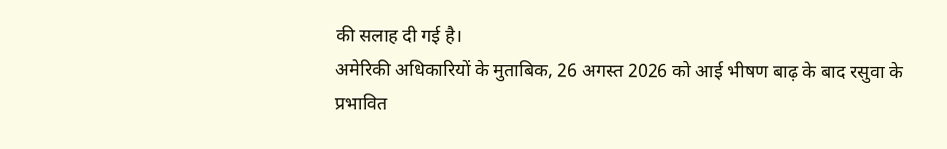की सलाह दी गई है।
अमेरिकी अधिकारियों के मुताबिक, 26 अगस्त 2026 को आई भीषण बाढ़ के बाद रसुवा के प्रभावित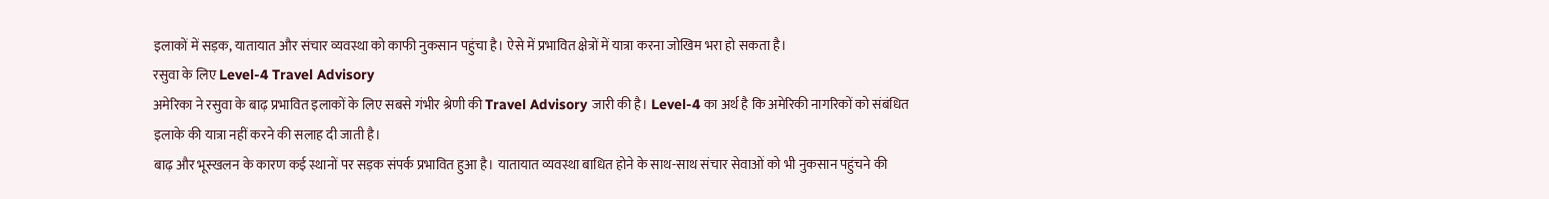इलाकों में सड़क, यातायात और संचार व्यवस्था को काफी नुकसान पहुंचा है। ऐसे में प्रभावित क्षेत्रों में यात्रा करना जोखिम भरा हो सकता है।
रसुवा के लिए Level-4 Travel Advisory
अमेरिका ने रसुवा के बाढ़ प्रभावित इलाकों के लिए सबसे गंभीर श्रेणी की Travel Advisory जारी की है। Level-4 का अर्थ है कि अमेरिकी नागरिकों को संबंधित इलाके की यात्रा नहीं करने की सलाह दी जाती है।
बाढ़ और भूस्खलन के कारण कई स्थानों पर सड़क संपर्क प्रभावित हुआ है। यातायात व्यवस्था बाधित होने के साथ-साथ संचार सेवाओं को भी नुकसान पहुंचने की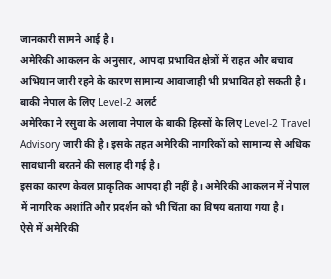जानकारी सामने आई है।
अमेरिकी आकलन के अनुसार, आपदा प्रभावित क्षेत्रों में राहत और बचाव अभियान जारी रहने के कारण सामान्य आवाजाही भी प्रभावित हो सकती है।
बाकी नेपाल के लिए Level-2 अलर्ट
अमेरिका ने रसुवा के अलावा नेपाल के बाकी हिस्सों के लिए Level-2 Travel Advisory जारी की है। इसके तहत अमेरिकी नागरिकों को सामान्य से अधिक सावधानी बरतने की सलाह दी गई है।
इसका कारण केवल प्राकृतिक आपदा ही नहीं है। अमेरिकी आकलन में नेपाल में नागरिक अशांति और प्रदर्शन को भी चिंता का विषय बताया गया है।
ऐसे में अमेरिकी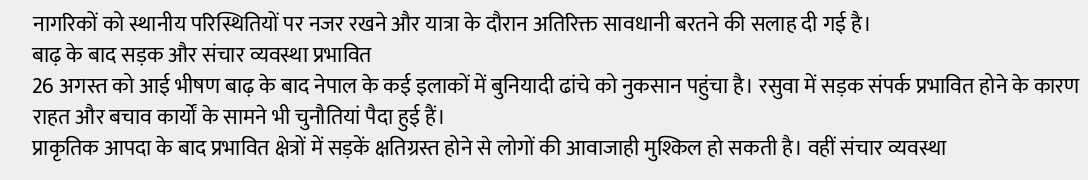नागरिकों को स्थानीय परिस्थितियों पर नजर रखने और यात्रा के दौरान अतिरिक्त सावधानी बरतने की सलाह दी गई है।
बाढ़ के बाद सड़क और संचार व्यवस्था प्रभावित
26 अगस्त को आई भीषण बाढ़ के बाद नेपाल के कई इलाकों में बुनियादी ढांचे को नुकसान पहुंचा है। रसुवा में सड़क संपर्क प्रभावित होने के कारण राहत और बचाव कार्यों के सामने भी चुनौतियां पैदा हुई हैं।
प्राकृतिक आपदा के बाद प्रभावित क्षेत्रों में सड़कें क्षतिग्रस्त होने से लोगों की आवाजाही मुश्किल हो सकती है। वहीं संचार व्यवस्था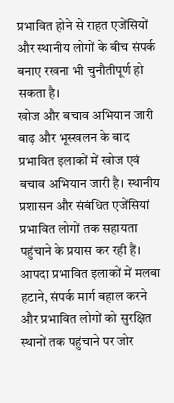प्रभावित होने से राहत एजेंसियों और स्थानीय लोगों के बीच संपर्क बनाए रखना भी चुनौतीपूर्ण हो सकता है।
खोज और बचाव अभियान जारी
बाढ़ और भूस्खलन के बाद प्रभावित इलाकों में खोज एवं बचाव अभियान जारी है। स्थानीय प्रशासन और संबंधित एजेंसियां प्रभावित लोगों तक सहायता पहुंचाने के प्रयास कर रही हैं।
आपदा प्रभावित इलाकों में मलबा हटाने, संपर्क मार्ग बहाल करने और प्रभावित लोगों को सुरक्षित स्थानों तक पहुंचाने पर जोर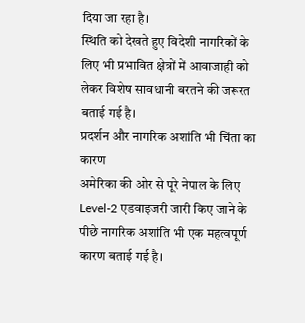दिया जा रहा है।
स्थिति को देखते हुए विदेशी नागरिकों के लिए भी प्रभावित क्षेत्रों में आवाजाही को लेकर विशेष सावधानी बरतने की जरूरत बताई गई है।
प्रदर्शन और नागरिक अशांति भी चिंता का कारण
अमेरिका की ओर से पूरे नेपाल के लिए Level-2 एडवाइजरी जारी किए जाने के पीछे नागरिक अशांति भी एक महत्वपूर्ण कारण बताई गई है।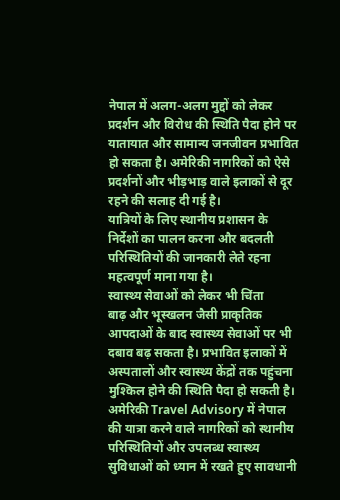नेपाल में अलग-अलग मुद्दों को लेकर प्रदर्शन और विरोध की स्थिति पैदा होने पर यातायात और सामान्य जनजीवन प्रभावित हो सकता है। अमेरिकी नागरिकों को ऐसे प्रदर्शनों और भीड़भाड़ वाले इलाकों से दूर रहने की सलाह दी गई है।
यात्रियों के लिए स्थानीय प्रशासन के निर्देशों का पालन करना और बदलती परिस्थितियों की जानकारी लेते रहना महत्वपूर्ण माना गया है।
स्वास्थ्य सेवाओं को लेकर भी चिंता
बाढ़ और भूस्खलन जैसी प्राकृतिक आपदाओं के बाद स्वास्थ्य सेवाओं पर भी दबाव बढ़ सकता है। प्रभावित इलाकों में अस्पतालों और स्वास्थ्य केंद्रों तक पहुंचना मुश्किल होने की स्थिति पैदा हो सकती है।
अमेरिकी Travel Advisory में नेपाल की यात्रा करने वाले नागरिकों को स्थानीय परिस्थितियों और उपलब्ध स्वास्थ्य सुविधाओं को ध्यान में रखते हुए सावधानी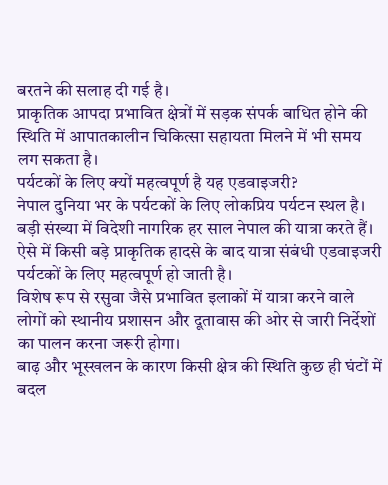बरतने की सलाह दी गई है।
प्राकृतिक आपदा प्रभावित क्षेत्रों में सड़क संपर्क बाधित होने की स्थिति में आपातकालीन चिकित्सा सहायता मिलने में भी समय लग सकता है।
पर्यटकों के लिए क्यों महत्वपूर्ण है यह एडवाइजरी?
नेपाल दुनिया भर के पर्यटकों के लिए लोकप्रिय पर्यटन स्थल है। बड़ी संख्या में विदेशी नागरिक हर साल नेपाल की यात्रा करते हैं। ऐसे में किसी बड़े प्राकृतिक हादसे के बाद यात्रा संबंधी एडवाइजरी पर्यटकों के लिए महत्वपूर्ण हो जाती है।
विशेष रूप से रसुवा जैसे प्रभावित इलाकों में यात्रा करने वाले लोगों को स्थानीय प्रशासन और दूतावास की ओर से जारी निर्देशों का पालन करना जरूरी होगा।
बाढ़ और भूस्खलन के कारण किसी क्षेत्र की स्थिति कुछ ही घंटों में बदल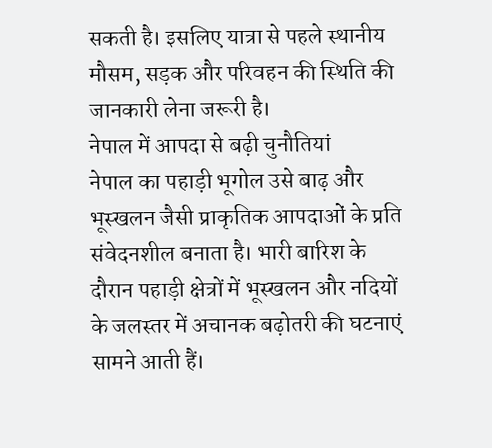सकती है। इसलिए यात्रा से पहले स्थानीय मौसम, सड़क और परिवहन की स्थिति की जानकारी लेना जरूरी है।
नेपाल में आपदा से बढ़ी चुनौतियां
नेपाल का पहाड़ी भूगोल उसे बाढ़ और भूस्खलन जैसी प्राकृतिक आपदाओं के प्रति संवेदनशील बनाता है। भारी बारिश के दौरान पहाड़ी क्षेत्रों में भूस्खलन और नदियों के जलस्तर में अचानक बढ़ोतरी की घटनाएं सामने आती हैं।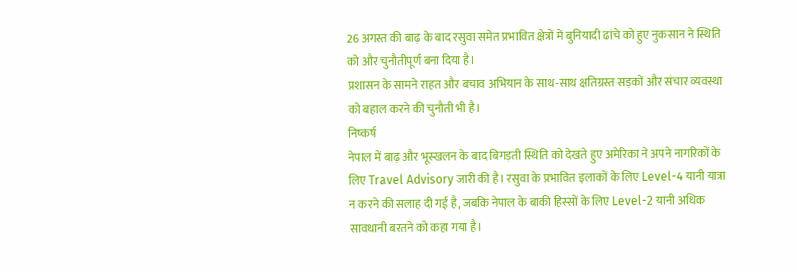26 अगस्त की बाढ़ के बाद रसुवा समेत प्रभावित क्षेत्रों में बुनियादी ढांचे को हुए नुकसान ने स्थिति को और चुनौतीपूर्ण बना दिया है।
प्रशासन के सामने राहत और बचाव अभियान के साथ-साथ क्षतिग्रस्त सड़कों और संचार व्यवस्था को बहाल करने की चुनौती भी है।
निष्कर्ष
नेपाल में बाढ़ और भूस्खलन के बाद बिगड़ती स्थिति को देखते हुए अमेरिका ने अपने नागरिकों के लिए Travel Advisory जारी की है। रसुवा के प्रभावित इलाकों के लिए Level-4 यानी यात्रा न करने की सलाह दी गई है, जबकि नेपाल के बाकी हिस्सों के लिए Level-2 यानी अधिक सावधानी बरतने को कहा गया है।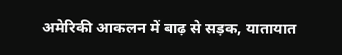अमेरिकी आकलन में बाढ़ से सड़क, यातायात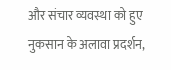और संचार व्यवस्था को हुए नुकसान के अलावा प्रदर्शन,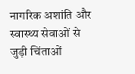नागरिक अशांति और स्वास्थ्य सेवाओं से जुड़ी चिंताओं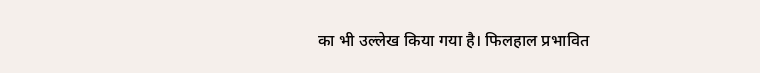का भी उल्लेख किया गया है। फिलहाल प्रभावित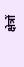क्षेत्रों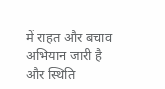में राहत और बचाव अभियान जारी है और स्थिति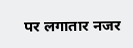पर लगातार नजर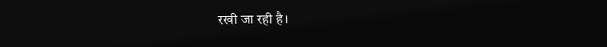रखी जा रही है।